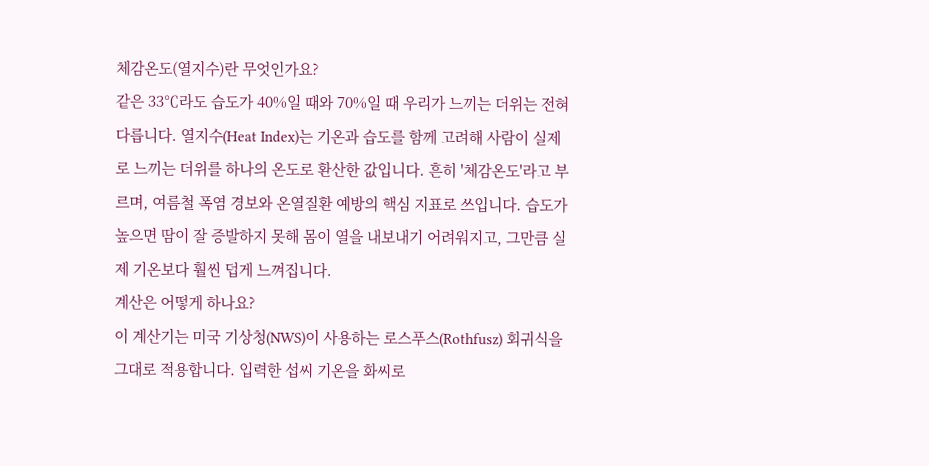체감온도(열지수)란 무엇인가요?
같은 33℃라도 습도가 40%일 때와 70%일 때 우리가 느끼는 더위는 전혀 다릅니다. 열지수(Heat Index)는 기온과 습도를 함께 고려해 사람이 실제로 느끼는 더위를 하나의 온도로 환산한 값입니다. 흔히 '체감온도'라고 부르며, 여름철 폭염 경보와 온열질환 예방의 핵심 지표로 쓰입니다. 습도가 높으면 땀이 잘 증발하지 못해 몸이 열을 내보내기 어려워지고, 그만큼 실제 기온보다 훨씬 덥게 느껴집니다.
계산은 어떻게 하나요?
이 계산기는 미국 기상청(NWS)이 사용하는 로스푸스(Rothfusz) 회귀식을 그대로 적용합니다. 입력한 섭씨 기온을 화씨로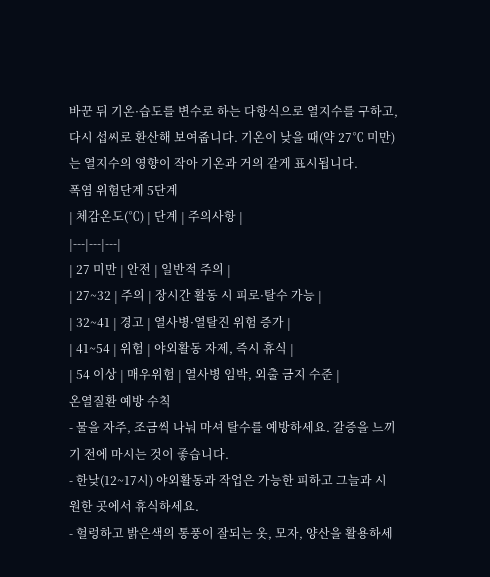바꾼 뒤 기온·습도를 변수로 하는 다항식으로 열지수를 구하고, 다시 섭씨로 환산해 보여줍니다. 기온이 낮을 때(약 27℃ 미만)는 열지수의 영향이 작아 기온과 거의 같게 표시됩니다.
폭염 위험단계 5단계
| 체감온도(℃) | 단계 | 주의사항 |
|---|---|---|
| 27 미만 | 안전 | 일반적 주의 |
| 27~32 | 주의 | 장시간 활동 시 피로·탈수 가능 |
| 32~41 | 경고 | 열사병·열탈진 위험 증가 |
| 41~54 | 위험 | 야외활동 자제, 즉시 휴식 |
| 54 이상 | 매우위험 | 열사병 임박, 외출 금지 수준 |
온열질환 예방 수칙
- 물을 자주, 조금씩 나눠 마셔 탈수를 예방하세요. 갈증을 느끼기 전에 마시는 것이 좋습니다.
- 한낮(12~17시) 야외활동과 작업은 가능한 피하고 그늘과 시원한 곳에서 휴식하세요.
- 헐렁하고 밝은색의 통풍이 잘되는 옷, 모자, 양산을 활용하세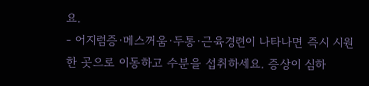요.
- 어지럼증·메스꺼움·두통·근육경련이 나타나면 즉시 시원한 곳으로 이동하고 수분을 섭취하세요. 증상이 심하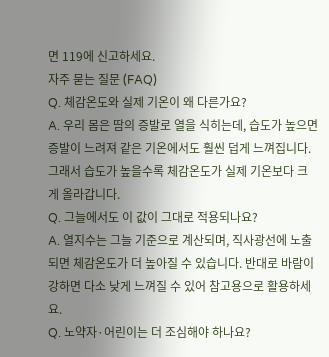면 119에 신고하세요.
자주 묻는 질문 (FAQ)
Q. 체감온도와 실제 기온이 왜 다른가요?
A. 우리 몸은 땀의 증발로 열을 식히는데, 습도가 높으면 증발이 느려져 같은 기온에서도 훨씬 덥게 느껴집니다. 그래서 습도가 높을수록 체감온도가 실제 기온보다 크게 올라갑니다.
Q. 그늘에서도 이 값이 그대로 적용되나요?
A. 열지수는 그늘 기준으로 계산되며, 직사광선에 노출되면 체감온도가 더 높아질 수 있습니다. 반대로 바람이 강하면 다소 낮게 느껴질 수 있어 참고용으로 활용하세요.
Q. 노약자·어린이는 더 조심해야 하나요?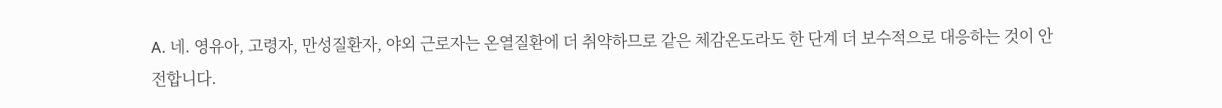A. 네. 영유아, 고령자, 만성질환자, 야외 근로자는 온열질환에 더 취약하므로 같은 체감온도라도 한 단계 더 보수적으로 대응하는 것이 안전합니다.